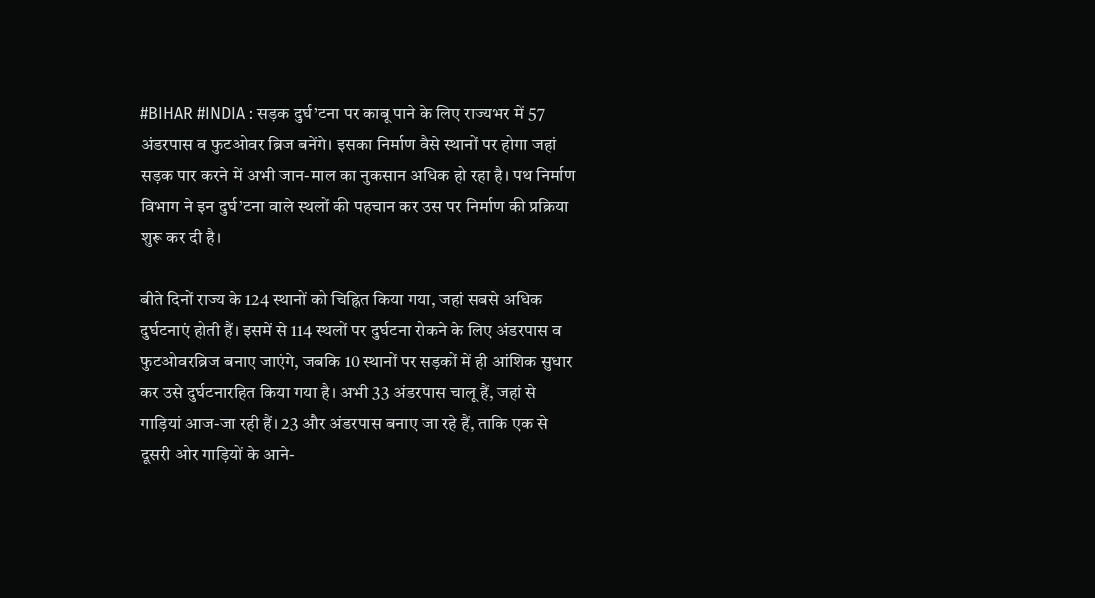#BIHAR #INDIA : सड़क दुर्घ’टना पर काबू पाने के लिए राज्यभर में 57 अंडरपास व फुटओवर ब्रिज बनेंगे। इसका निर्माण वैसे स्थानों पर होगा जहां सड़क पार करने में अभी जान-माल का नुकसान अधिक हो रहा है। पथ निर्माण विभाग ने इन दुर्घ’टना वाले स्थलों की पहचान कर उस पर निर्माण की प्रक्रिया शुरू कर दी है।

बीते दिनों राज्य के 124 स्थानों को चिह्नित किया गया, जहां सबसे अधिक दुर्घटनाएं होती हैं। इसमें से 114 स्थलों पर दुर्घटना रोकने के लिए अंडरपास व फुटओवरब्रिज बनाए जाएंगे, जबकि 10 स्थानों पर सड़कों में ही आंशिक सुधार कर उसे दुर्घटनारहित किया गया है। अभी 33 अंडरपास चालू हैं, जहां से गाड़ियां आज-जा रही हैं। 23 और अंडरपास बनाए जा रहे हैं, ताकि एक से दूसरी ओर गाड़ियों के आने-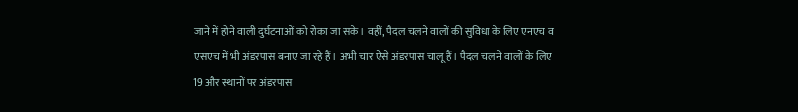जाने में होने वाली दुर्घटनाओं को रोका जा सके। वहीं, पैदल चलने वालों की सुविधा के लिए एनएच व एसएच में भी अंडरपास बनाए जा रहे हैं। अभी चार ऐसे अंडरपास चालू हैं। पैदल चलने वालों के लिए 19 और स्थानों पर अंडरपास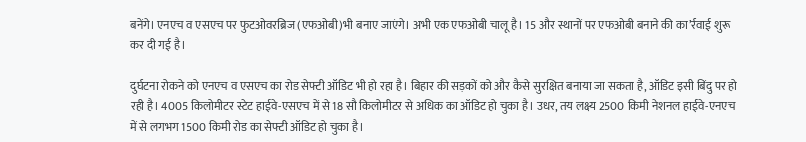बनेंगे। एनएच व एसएच पर फुटओवरब्रिज (एफओबी)भी बनाए जाएंगे। अभी एक एफओबी चालू है। 15 और स्थानों पर एफओबी बनाने की का’र्रवाई शुरू कर दी गई है।

दुर्घटना रोकने को एनएच व एसएच का रोड सेफ्टी ऑडिट भी हो रहा है। बिहार की सड़कों को और कैसे सुरक्षित बनाया जा सकता है, ऑडिट इसी बिंदु पर हो रही है। 4005 किलोमीटर स्टेट हाईवे-एसएच में से 18 सौ किलोमीटर से अधिक का ऑडिट हो चुका है। उधर, तय लक्ष्य 2500 किमी नेशनल हाईवे-एनएच में से लगभग 1500 किमी रोड का सेफ्टी ऑडिट हो चुका है।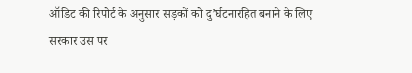ऑडिट की रिपोर्ट के अनुसार सड़कों को दु’र्घटनारहित बनाने के लिए सरकार उस पर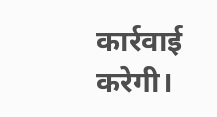कार्रवाई करेगी।